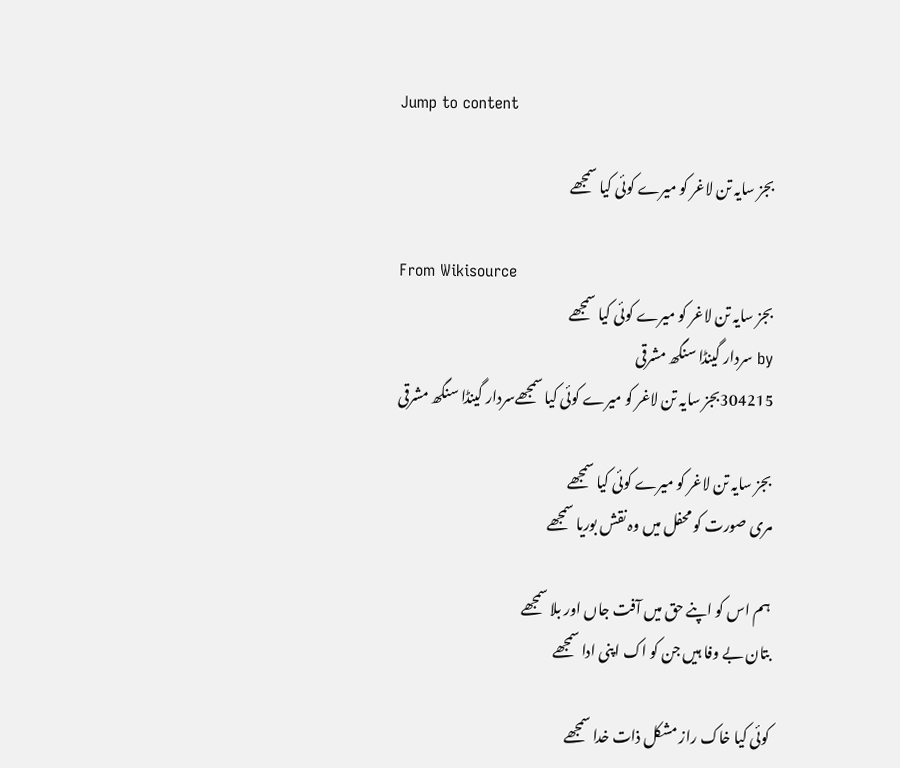Jump to content

بجز سایہ تن لاغر کو میرے کوئی کیا سمجھے

From Wikisource
بجز سایہ تن لاغر کو میرے کوئی کیا سمجھے
by سردار گینڈا سنگھ مشرقی
304215بجز سایہ تن لاغر کو میرے کوئی کیا سمجھےسردار گینڈا سنگھ مشرقی

بجز سایہ تن لاغر کو میرے کوئی کیا سمجھے
مری صورت کو محفل میں وہ نقش بوریا سمجھے

ہم اس کو اپنے حق میں آفت جاں اور بلا سمجھے
بتان بے وفا ہیں جن کو اک اپنی ادا سمجھے

کوئی کیا خاک راز مشکل ذات خدا سمجھے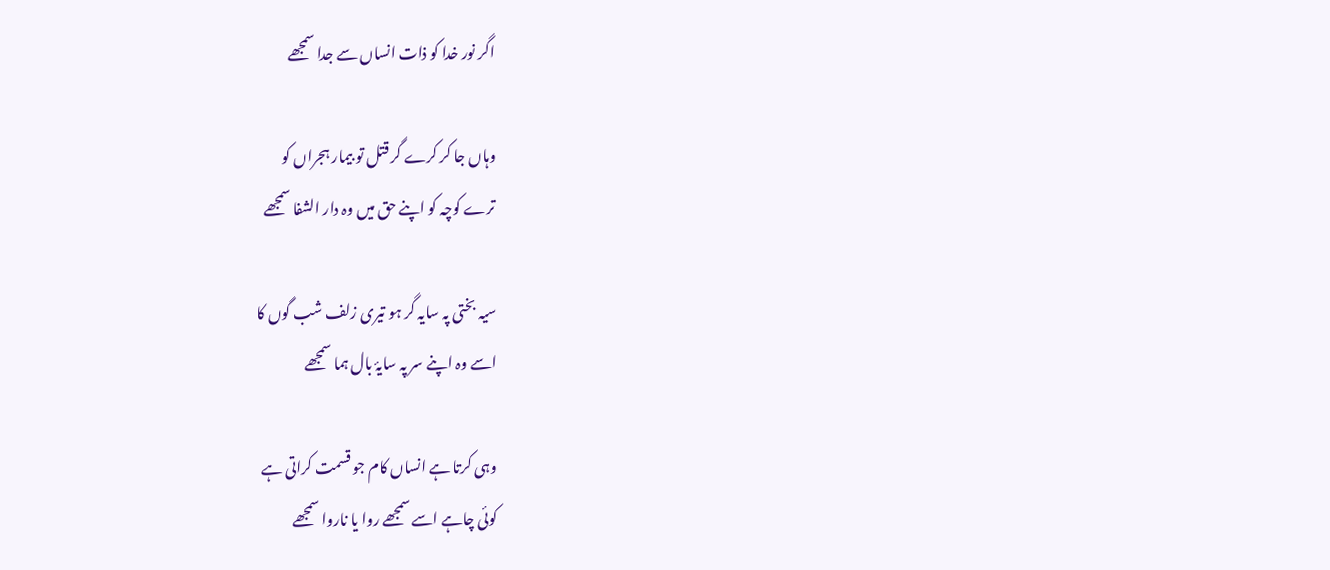اگر نور خدا کو ذات انساں سے جدا سمجھے

وہاں جا کر کرے گر قتل تو بیمار ہجراں کو
ترے کوچہ کو اپنے حق میں وہ دار الشفا سمجھے

سیہ بختی پہ سایہ گر ہو تیری زلف شب گوں کا
اسے وہ اپنے سر پہ سایۂ بال ہما سمجھے

وہی کرتا ہے انساں کام جو قسمت کراتی ہے
کوئی چاہے اسے سمجھے روا یا ناروا سمجھے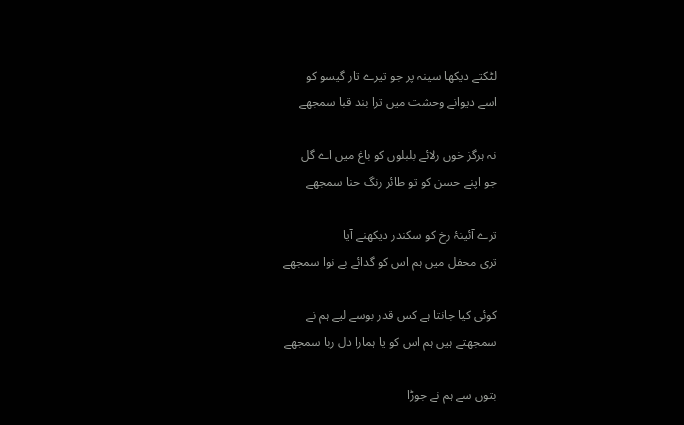لٹکتے دیکھا سینہ پر جو تیرے تار گیسو کو
اسے دیوانے وحشت میں ترا بند قبا سمجھے

نہ ہرگز خوں رلائے بلبلوں کو باغ میں اے گل
جو اپنے حسن کو تو طائر رنگ حنا سمجھے

ترے آئینۂ رخ کو سکندر دیکھنے آیا
تری محفل میں ہم اس کو گدائے بے نوا سمجھے

کوئی کیا جانتا ہے کس قدر بوسے لیے ہم نے
سمجھتے ہیں ہم اس کو یا ہمارا دل ربا سمجھے

بتوں سے ہم نے جوڑا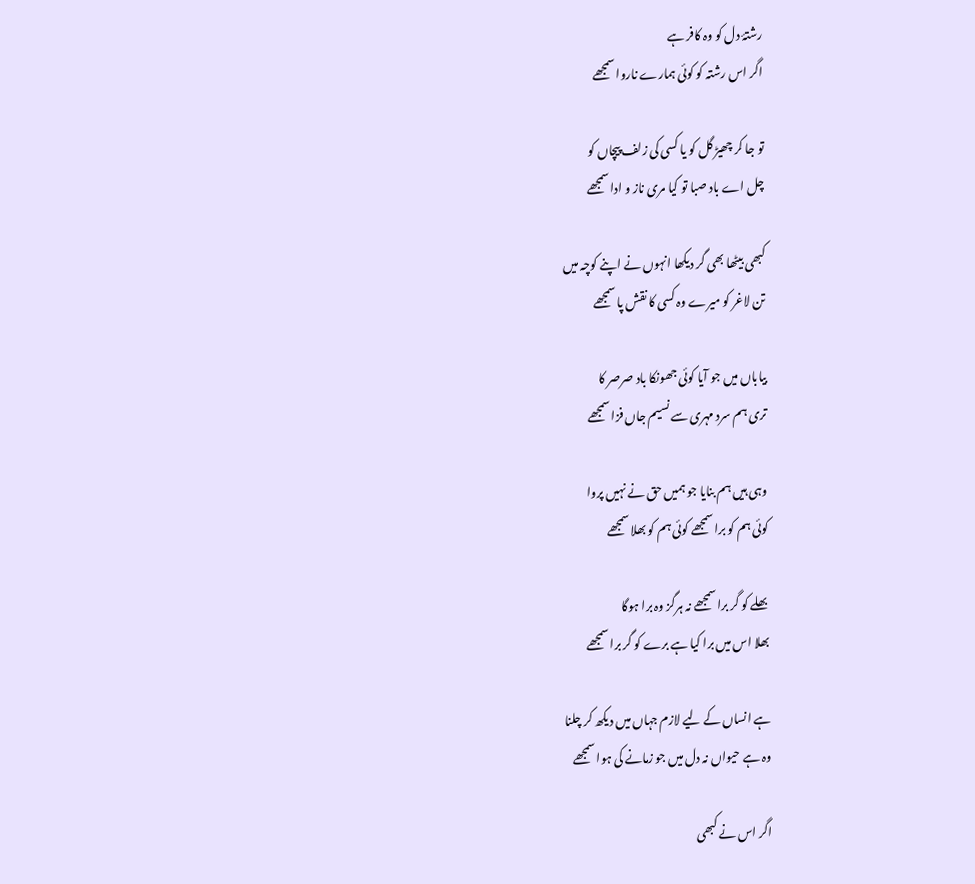رشتۂ دل کو وہ کافر ہے
اگر اس رشتہ کو کوئی ہمارے ناروا سمجھے

تو جا کر چھیڑ گل کو یا کسی کی زلف پیچاں کو
چل اے باد صبا تو کیا مری ناز و ادا سمجھے

کبھی بیٹھا بھی گر دیکھا انہوں نے اپنے کوچہ میں
تن لاغر کو میرے وہ کسی کا نقش پا سمجھے

بیاباں میں جو آیا کوئی جھونکا باد‌ صر‌صر کا
تری ہم سرد مہری سے نسیم جاں فزا سمجھے

وہی ہیں ہم بنایا جو ہمیں حق نے نہیں پروا
کوئی ہم کو برا سمجھے کوئی ہم کو بھلا سمجھے

بھلے کو گر برا سمجھے نہ ہرگز وہ برا ہوگا
بھلا اس میں برا کیا ہے برے کو گر برا سمجھے

ہے انساں کے لیے لازم جہاں میں دیکھ کر چلنا
وہ ہے حیواں نہ دل میں جو زمانے کی ہوا سمجھے

اگر اس نے کبھی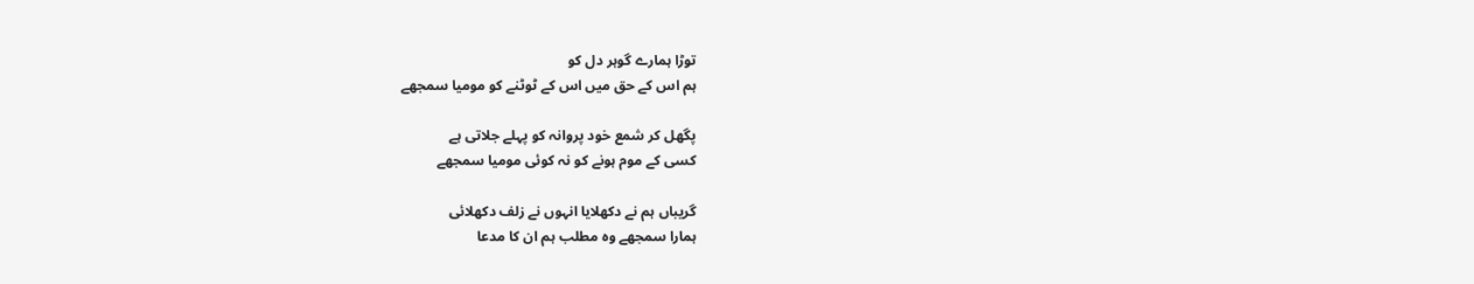توڑا ہمارے گوہر دل کو
ہم اس کے حق میں اس کے ٹوٹنے کو مومیا سمجھے

پگھل کر شمع خود پروانہ کو پہلے جلاتی ہے
کسی کے موم ہونے کو نہ کوئی مومیا سمجھے

گریباں ہم نے دکھلایا انہوں نے زلف دکھلائی
ہمارا سمجھے وہ مطلب ہم ان کا مدعا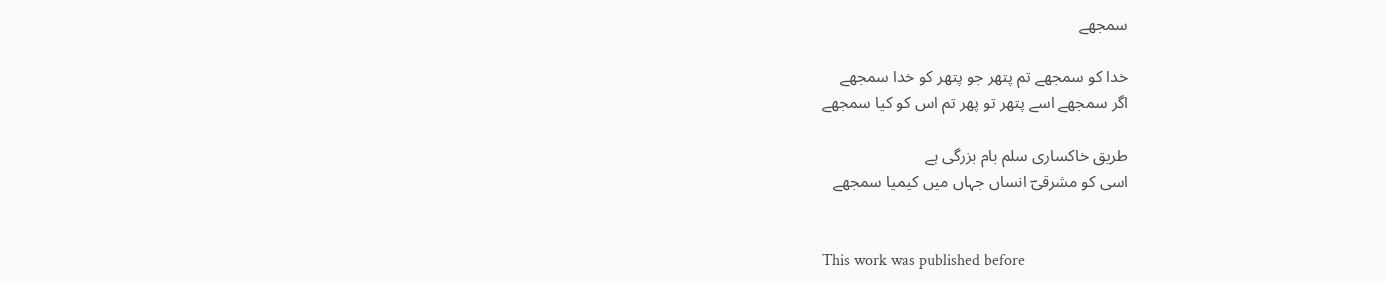سمجھے

خدا کو سمجھے تم پتھر جو پتھر کو خدا سمجھے
اگر سمجھے اسے پتھر تو پھر تم اس کو کیا سمجھے

طریق خاکساری سلم بام بزرگی ہے
اسی کو مشرقیؔ انساں جہاں میں کیمیا سمجھے


This work was published before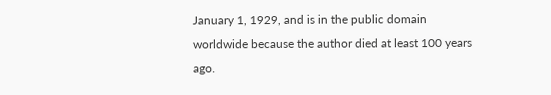January 1, 1929, and is in the public domain worldwide because the author died at least 100 years ago.